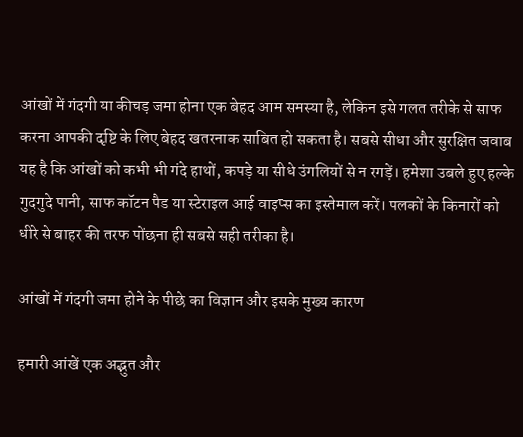आंखों में गंदगी या कीचड़ जमा होना एक बेहद आम समस्या है, लेकिन इसे गलत तरीके से साफ करना आपकी दृष्टि के लिए बेहद खतरनाक साबित हो सकता है। सबसे सीधा और सुरक्षित जवाब यह है कि आंखों को कभी भी गंदे हाथों, कपड़े या सीधे उंगलियों से न रगड़ें। हमेशा उबले हुए हल्के गुदगुदे पानी, साफ कॉटन पैड या स्टेराइल आई वाइप्स का इस्तेमाल करें। पलकों के किनारों को धीरे से बाहर की तरफ पोंछना ही सबसे सही तरीका है।

आंखों में गंदगी जमा होने के पीछे का विज्ञान और इसके मुख्य कारण

हमारी आंखें एक अद्भुत और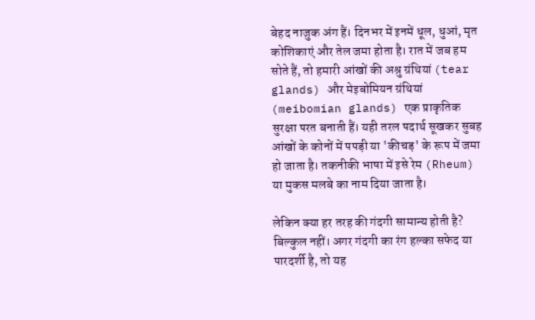बेहद नाजुक अंग हैं। दिनभर में इनमें धूल, धुआं, मृत कोशिकाएं और तेल जमा होता है। रात में जब हम सोते हैं, तो हमारी आंखों की अश्रु ग्रंथियां (tear glands) और मेइबोमियन ग्रंथियां (meibomian glands) एक प्राकृतिक सुरक्षा परत बनाती हैं। यही तरल पदार्थ सूखकर सुबह आंखों के कोनों में पपड़ी या 'कीचड़' के रूप में जमा हो जाता है। तकनीकी भाषा में इसे रेम (Rheum) या मुकस मलबे का नाम दिया जाता है।

लेकिन क्या हर तरह की गंदगी सामान्य होती है? बिल्कुल नहीं। अगर गंदगी का रंग हल्का सफेद या पारदर्शी है, तो यह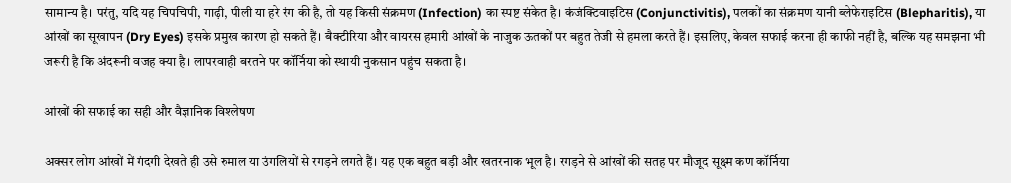सामान्य है। परंतु, यदि यह चिपचिपी, गाढ़ी, पीली या हरे रंग की है, तो यह किसी संक्रमण (Infection) का स्पष्ट संकेत है। कंजंक्टिवाइटिस (Conjunctivitis), पलकों का संक्रमण यानी ब्लेफेराइटिस (Blepharitis), या आंखों का सूखापन (Dry Eyes) इसके प्रमुख कारण हो सकते हैं। बैक्टीरिया और वायरस हमारी आंखों के नाजुक ऊतकों पर बहुत तेजी से हमला करते हैं। इसलिए, केवल सफाई करना ही काफी नहीं है, बल्कि यह समझना भी जरूरी है कि अंदरूनी वजह क्या है। लापरवाही बरतने पर कॉर्निया को स्थायी नुकसान पहुंच सकता है।

आंखों की सफाई का सही और वैज्ञानिक विश्लेषण

अक्सर लोग आंखों में गंदगी देखते ही उसे रुमाल या उंगलियों से रगड़ने लगते हैं। यह एक बहुत बड़ी और खतरनाक भूल है। रगड़ने से आंखों की सतह पर मौजूद सूक्ष्म कण कॉर्निया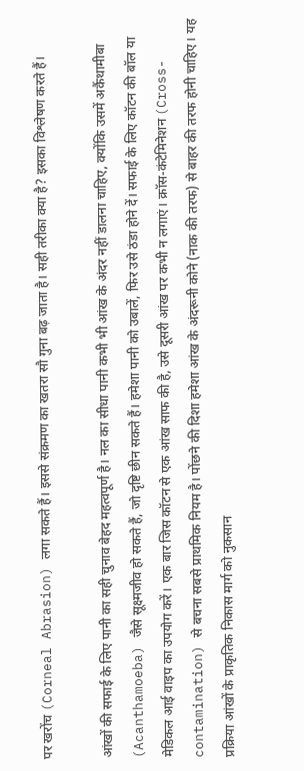पर खरोंच (Corneal Abrasion) लगा सकते हैं। इससे संक्रमण का खतरा सौ गुना बढ़ जाता है। सही तरीका क्या है? इसका विश्लेषण करते हैं।

आंखों की सफाई के लिए पानी का सही चुनाव बेहद महत्वपूर्ण है। नल का सीधा पानी कभी भी आंख के अंदर नहीं डालना चाहिए, क्योंकि उसमें अकैंथामीबा (Acanthamoeba) जैसे सूक्ष्मजीव हो सकते हैं, जो दृष्टि छीन सकते हैं। हमेशा पानी को उबालें, फिर उसे ठंडा होने दें। सफाई के लिए कॉटन की बॉल या मेडिकल आई वाइप का उपयोग करें। एक बार जिस कॉटन से एक आंख साफ की है, उसे दूसरी आंख पर कभी न लगाएं। क्रॉस-कंटेमिनेशन (Cross-contamination) से बचना सबसे प्राथमिक नियम है। पोंछने की दिशा हमेशा आंख के अंदरूनी कोने (नाक की तरफ) से बाहर की तरफ होनी चाहिए। यह प्रक्रिया आंखों के प्राकृतिक निकास मार्ग को नुकसान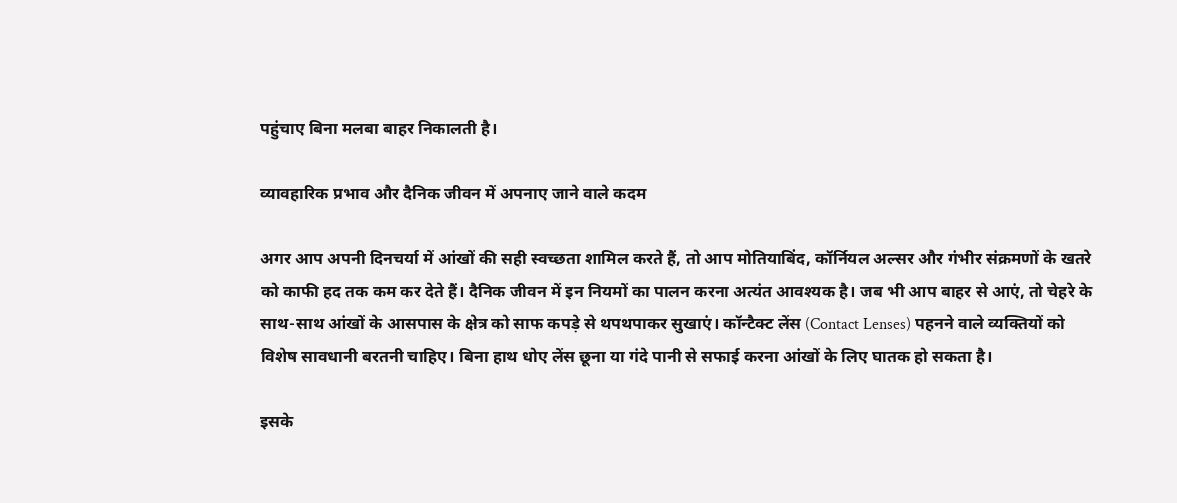पहुंचाए बिना मलबा बाहर निकालती है।

व्यावहारिक प्रभाव और दैनिक जीवन में अपनाए जाने वाले कदम

अगर आप अपनी दिनचर्या में आंखों की सही स्वच्छता शामिल करते हैं, तो आप मोतियाबिंद, कॉर्नियल अल्सर और गंभीर संक्रमणों के खतरे को काफी हद तक कम कर देते हैं। दैनिक जीवन में इन नियमों का पालन करना अत्यंत आवश्यक है। जब भी आप बाहर से आएं, तो चेहरे के साथ-साथ आंखों के आसपास के क्षेत्र को साफ कपड़े से थपथपाकर सुखाएं। कॉन्टैक्ट लेंस (Contact Lenses) पहनने वाले व्यक्तियों को विशेष सावधानी बरतनी चाहिए। बिना हाथ धोए लेंस छूना या गंदे पानी से सफाई करना आंखों के लिए घातक हो सकता है।

इसके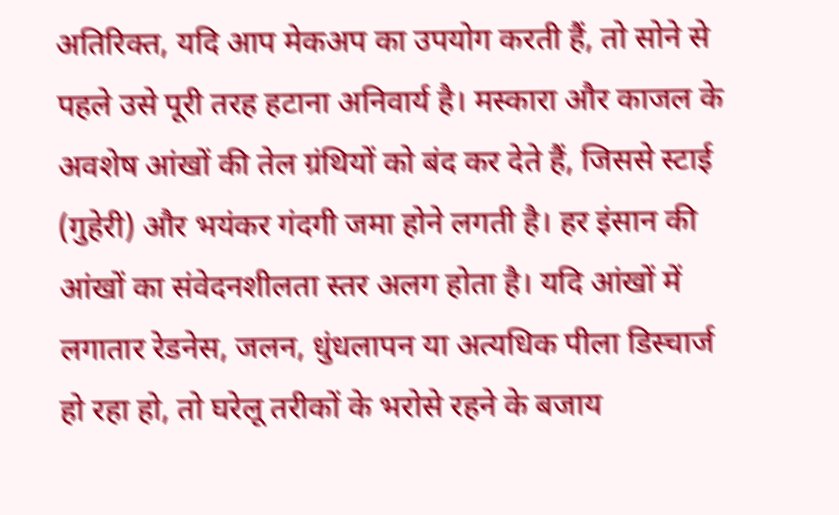अतिरिक्त, यदि आप मेकअप का उपयोग करती हैं, तो सोने से पहले उसे पूरी तरह हटाना अनिवार्य है। मस्कारा और काजल के अवशेष आंखों की तेल ग्रंथियों को बंद कर देते हैं, जिससे स्टाई (गुहेरी) और भयंकर गंदगी जमा होने लगती है। हर इंसान की आंखों का संवेदनशीलता स्तर अलग होता है। यदि आंखों में लगातार रेडनेस, जलन, धुंधलापन या अत्यधिक पीला डिस्चार्ज हो रहा हो, तो घरेलू तरीकों के भरोसे रहने के बजाय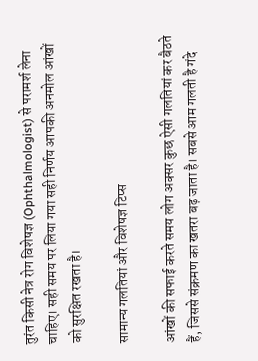तुरंत किसी नेत्र रोग विशेषज्ञ (Ophthalmologist) से परामर्श लेना चाहिए। सही समय पर लिया गया सही निर्णय आपकी अनमोल आंखों को सुरक्षित रखता है।

सामान्य गलतियां और विशेषज्ञ टिप्स

आंखों की सफाई करते समय लोग अक्सर कुछ ऐसी गलतियां कर बैठते हैं, जिससे संक्रमण का खतरा बढ़ जाता है। सबसे आम गलती है गंदे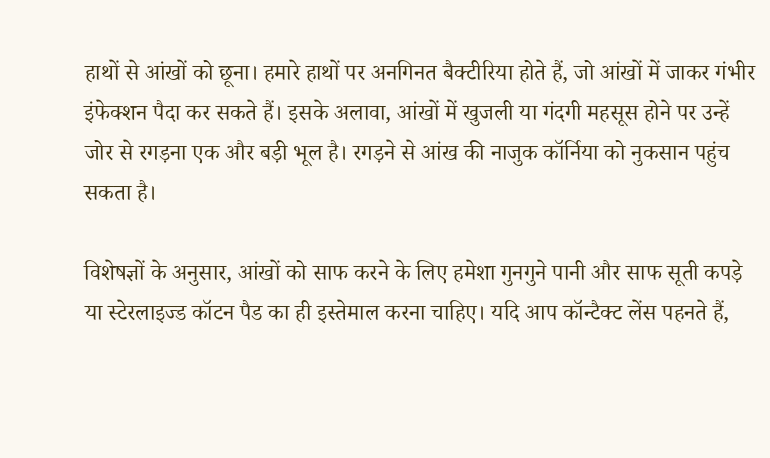हाथों से आंखों को छूना। हमारे हाथों पर अनगिनत बैक्टीरिया होते हैं, जो आंखों में जाकर गंभीर इंफेक्शन पैदा कर सकते हैं। इसके अलावा, आंखों में खुजली या गंदगी महसूस होने पर उन्हें जोर से रगड़ना एक और बड़ी भूल है। रगड़ने से आंख की नाजुक कॉर्निया को नुकसान पहुंच सकता है।

विशेषज्ञों के अनुसार, आंखों को साफ करने के लिए हमेशा गुनगुने पानी और साफ सूती कपड़े या स्टेरलाइज्ड कॉटन पैड का ही इस्तेमाल करना चाहिए। यदि आप कॉन्टैक्ट लेंस पहनते हैं,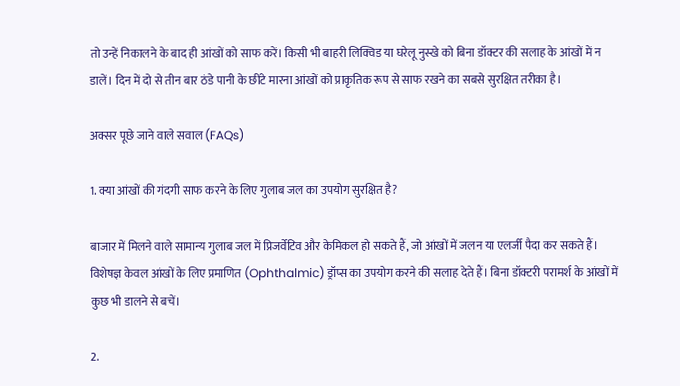तो उन्हें निकालने के बाद ही आंखों को साफ करें। किसी भी बाहरी लिक्विड या घरेलू नुस्खे को बिना डॉक्टर की सलाह के आंखों में न डालें। दिन में दो से तीन बार ठंडे पानी के छींटे मारना आंखों को प्राकृतिक रूप से साफ रखने का सबसे सुरक्षित तरीका है।

अक्सर पूछे जाने वाले सवाल (FAQs)

1. क्या आंखों की गंदगी साफ करने के लिए गुलाब जल का उपयोग सुरक्षित है?

बाजार में मिलने वाले सामान्य गुलाब जल में प्रिजर्वेटिव और केमिकल हो सकते हैं, जो आंखों में जलन या एलर्जी पैदा कर सकते हैं। विशेषज्ञ केवल आंखों के लिए प्रमाणित (Ophthalmic) ड्रॉप्स का उपयोग करने की सलाह देते हैं। बिना डॉक्टरी परामर्श के आंखों में कुछ भी डालने से बचें।

2.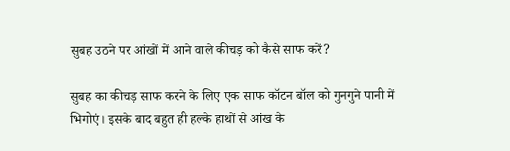सुबह उठने पर आंखों में आने वाले कीचड़ को कैसे साफ करें?

सुबह का कीचड़ साफ करने के लिए एक साफ कॉटन बॉल को गुनगुने पानी में भिगोएं। इसके बाद बहुत ही हल्के हाथों से आंख के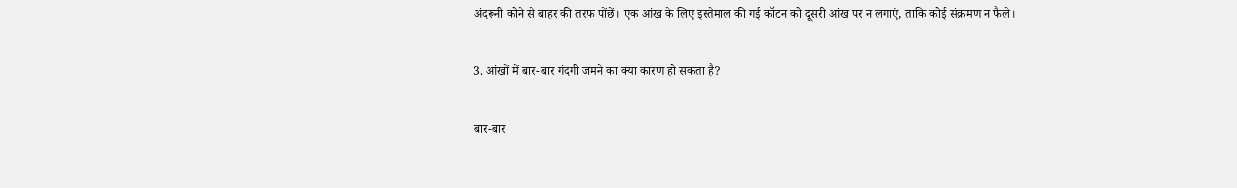अंदरूनी कोने से बाहर की तरफ पोंछें। एक आंख के लिए इस्तेमाल की गई कॉटन को दूसरी आंख पर न लगाएं, ताकि कोई संक्रमण न फैले।

3. आंखों में बार-बार गंदगी जमने का क्या कारण हो सकता है?

बार-बार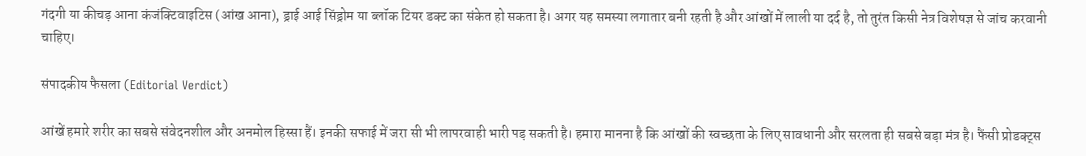गंदगी या कीचड़ आना कंजंक्टिवाइटिस (आंख आना), ड्राई आई सिंड्रोम या ब्लॉक टियर डक्ट का संकेत हो सकता है। अगर यह समस्या लगातार बनी रहती है और आंखों में लाली या दर्द है, तो तुरंत किसी नेत्र विशेषज्ञ से जांच करवानी चाहिए।

संपादकीय फैसला (Editorial Verdict)

आंखें हमारे शरीर का सबसे संवेदनशील और अनमोल हिस्सा हैं। इनकी सफाई में जरा सी भी लापरवाही भारी पड़ सकती है। हमारा मानना है कि आंखों की स्वच्छता के लिए सावधानी और सरलता ही सबसे बड़ा मंत्र है। फैंसी प्रोडक्ट्स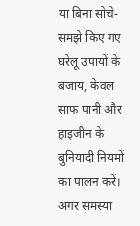या बिना सोचे-समझे किए गए घरेलू उपायों के बजाय, केवल साफ पानी और हाइजीन के बुनियादी नियमों का पालन करें। अगर समस्या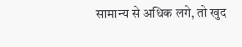सामान्य से अधिक लगे, तो खुद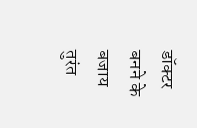डॉक्टर बनने के बजाय तुरंत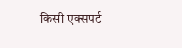किसी एक्सपर्ट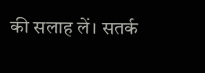की सलाह लें। सतर्क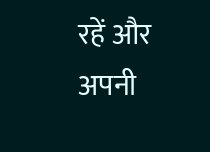रहें और अपनी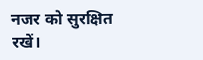नजर को सुरक्षित रखें।